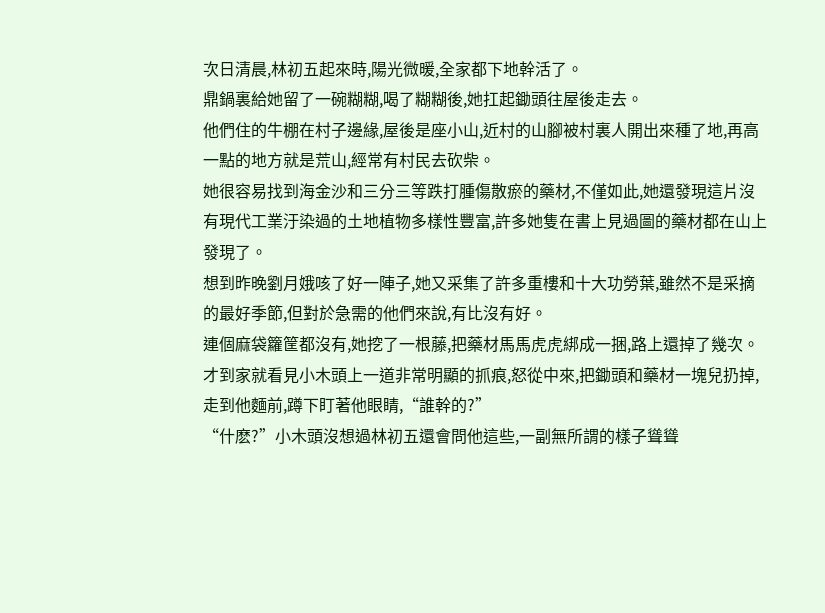次日清晨,林初五起來時,陽光微暖,全家都下地幹活了。
鼎鍋裏給她留了一碗糊糊,喝了糊糊後,她扛起鋤頭往屋後走去。
他們住的牛棚在村子邊緣,屋後是座小山,近村的山腳被村裏人開出來種了地,再高一點的地方就是荒山,經常有村民去砍柴。
她很容易找到海金沙和三分三等跌打腫傷散瘀的藥材,不僅如此,她還發現這片沒有現代工業汙染過的土地植物多樣性豐富,許多她隻在書上見過圖的藥材都在山上發現了。
想到昨晚劉月娥咳了好一陣子,她又采集了許多重樓和十大功勞葉,雖然不是采摘的最好季節,但對於急需的他們來說,有比沒有好。
連個麻袋籮筐都沒有,她挖了一根藤,把藥材馬馬虎虎綁成一捆,路上還掉了幾次。
才到家就看見小木頭上一道非常明顯的抓痕,怒從中來,把鋤頭和藥材一塊兒扔掉,走到他麵前,蹲下盯著他眼睛,“誰幹的?”
“什麽?”小木頭沒想過林初五還會問他這些,一副無所謂的樣子聳聳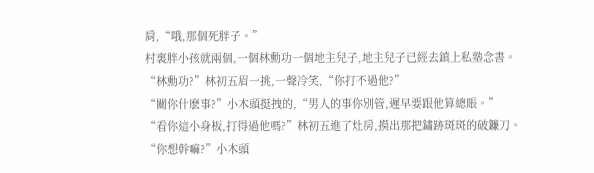肩,“哦,那個死胖子。”
村裏胖小孩就兩個,一個林勳功一個地主兒子,地主兒子已經去鎮上私塾念書。
“林勳功?”林初五眉一挑,一聲冷笑,“你打不過他?”
“關你什麽事?”小木頭挺拽的,“男人的事你別管,遲早要跟他算總賬。”
“看你這小身板,打得過他嗎?”林初五進了灶房,摸出那把鏽跡斑斑的破鐮刀。
“你想幹嘛?”小木頭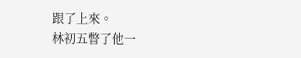跟了上來。
林初五瞥了他一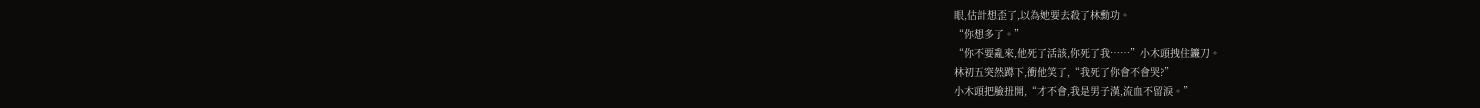眼,估計想歪了,以為她要去殺了林勳功。
“你想多了。”
“你不要亂來,他死了活該,你死了我……”小木頭拽住鐮刀。
林初五突然蹲下,衝他笑了,“我死了你會不會哭?”
小木頭把臉扭開,“才不會,我是男子漢,流血不留淚。”